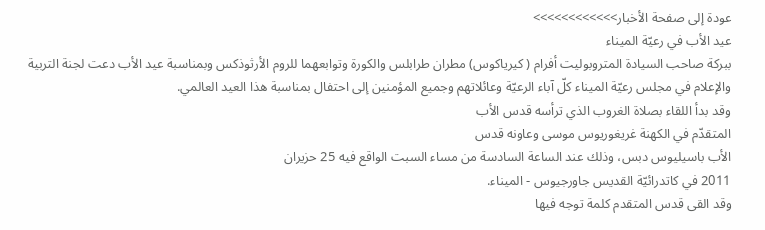عودة إلى صفحة الأخبار>>>>>>>>>>>>
عيد الأب في رعيّة الميناء
ببركة صاحب السيادة المتروبوليت أفرام ( كيرياكوس) مطران طرابلس والكورة وتوابعهما للروم الأرثوذكس وبمناسبة عيد الأب دعت لجنة التربية والإعلام في مجلس رعيّة الميناء كلّ آباء الرعيّة وعائلاتهم وجميع المؤمنين إلى احتفال بمناسبة هذا العيد العالمي.
وقد بدأ اللقاء بصلاة الغروب الذي ترأسه قدس الأب
المتقدّم في الكهنة غريغوريوس موسى وعاونه قدس
الأب باسيليوس دبس، وذلك عند الساعة السادسة من مساء السبت الواقع فيه 25 حزيران
2011 في كاتدرائيّة القديس جاورجيوس - الميناء.
وقد القى قدس المتقدم كلمة توجه فيها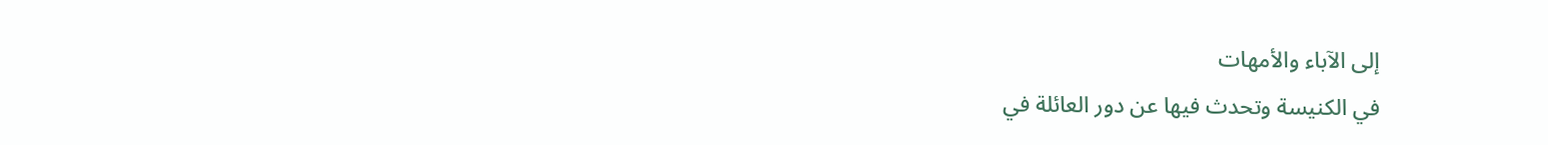إلى الآباء والأمهات
في الكنيسة وتحدث فيها عن دور العائلة في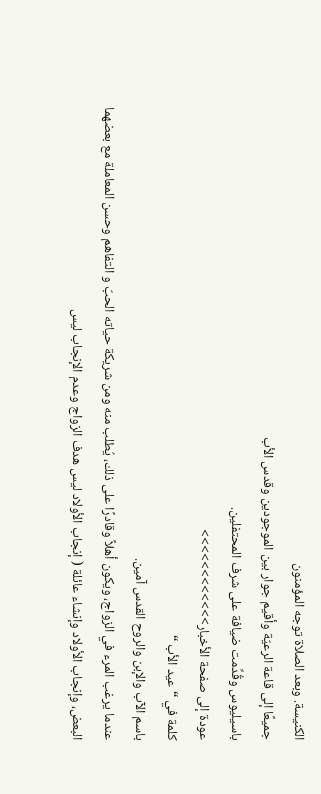الكنيسة. وبعد الصلاة توجه المؤمنون
جميعًا إلى قاعة الرعيّة وأقيم جوار بين الموجودين وقدس الأب
باسيليوس وقُدِّمت ضيافة على شرف المحتفلين.
عودة إلى صفحة الأخبار>>>>>>>>>>>>
كلمة في “عيد الأب “
باسم الآب والإبن والروح القدس آمين.
عندما يرغب المرء في الزواج، ويكون أهلاً وقادرًا على ذلك، يُطلب منه ومن شريكة حياته الحبّ و التفاهم وحسن المعاملة مع بعضهما البعض، وإنجاب الأولاد وإنشاء عائلة ( إنجاب الأولاد ليس هدف الزواج وعدم الإنجاب ليس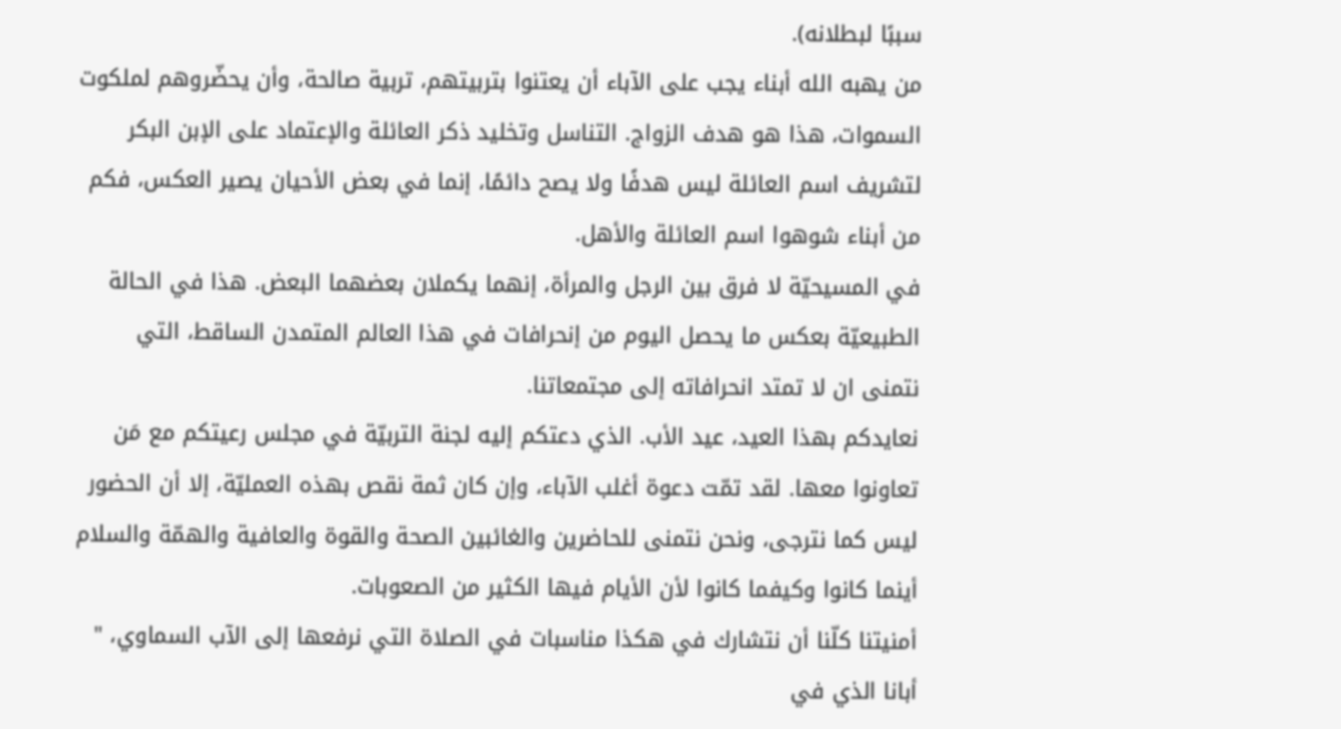سببًا لبطلانه).
من يهبه الله أبناء يجب على الآباء أن يعتنوا بتربيتهم، تربية صالحة، وأن يحضّروهم لملكوت السموات، هذا هو هدف الزواج. التناسل وتخليد ذكر العائلة والإعتماد على الإبن البكر لتشريف اسم العائلة ليس هدفًا ولا يصح دائمًا، إنما في بعض الأحيان يصير العكس، فكم من أبناء شوهوا اسم العائلة والأهل.
في المسيحيّة لا فرق بين الرجل والمرأة، إنهما يكملان بعضهما البعض. هذا في الحالة الطبيعيّة بعكس ما يحصل اليوم من إنحرافات في هذا العالم المتمدن الساقط، التي نتمنى ان لا تمتد انحرافاته إلى مجتمعاتنا.
نعايدكم بهذا العيد، عيد الأب. الذي دعتكم إليه لجنة التربيّة في مجلس رعيتكم مع مَن تعاونوا معها. لقد تمّت دعوة أغلب الآباء، وإن كان ثمة نقص بهذه العمليّة، إلا أن الحضور ليس كما نترجى، ونحن نتمنى للحاضرين والغائبين الصحة والقوة والعافية والهمّة والسلام أينما كانوا وكيفما كانوا لأن الأيام فيها الكثير من الصعوبات.
أمنيتنا كلّنا أن نتشارك في هكذا مناسبات في الصلاة التي نرفعها إلى الآب السماوي، " أبانا الذي في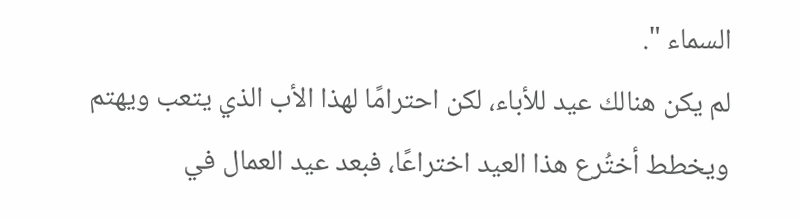السماء ".
لم يكن هنالك عيد للأباء، لكن احترامًا لهذا الأب الذي يتعب ويهتم ويخطط أختُرع هذا العيد اختراعًا، فبعد عيد العمال في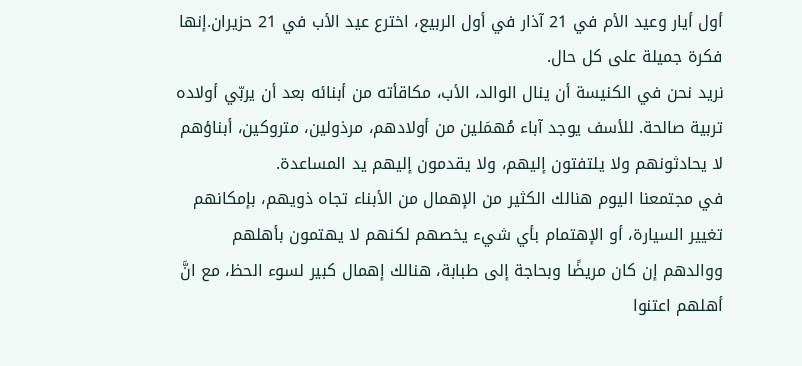أول أيار وعيد الأم في 21 آذار في أول الربيع، اخترع عيد الأب في 21 حزيران.إنها فكرة جميلة على كل حال.
نريد نحن في الكنيسة أن ينال الوالد، الأب، مكاقأته من أبنائه بعد أن يربّي أولاده تربية صالحة. للأسف يوجد آباء مُهمَلين من أولادهم، مرذولين، متروكين، أبناؤهم لا يحادثونهم ولا يلتفتون إليهم، ولا يقدمون إليهم يد المساعدة.
في مجتمعنا اليوم هنالك الكثير من الإهمال من الأبناء تجاه ذويهم، بإمكانهم تغيير السيارة، أو الإهتمام بأي شيء يخصهم لكنهم لا يهتمون بأهلهم ووالدهم إن كان مريضًا وبحاجة إلى طبابة، هنالك إهمال كبير لسوء الحظ، مع انَّ أهلهم اعتنوا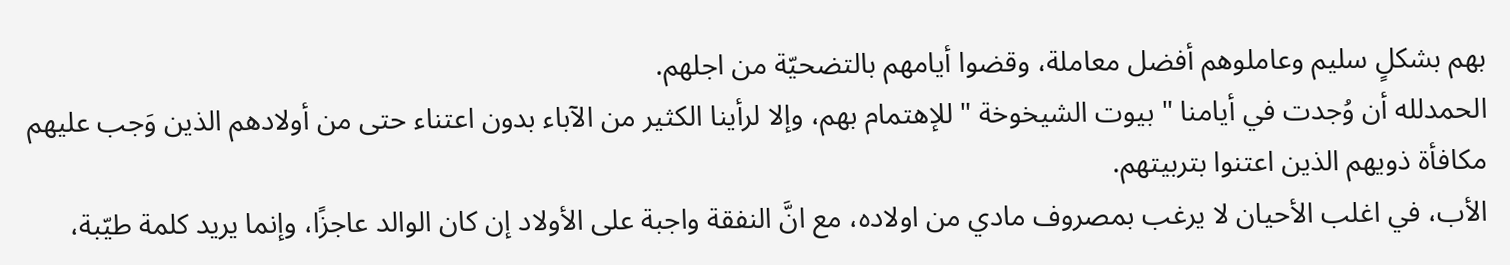بهم بشكلٍ سليم وعاملوهم أفضل معاملة، وقضوا أيامهم بالتضحيّة من اجلهم.
الحمدلله أن وُجدت في أيامنا " بيوت الشيخوخة " للإهتمام بهم، وإلا لرأينا الكثير من الآباء بدون اعتناء حتى من أولادهم الذين وَجب عليهم مكافأة ذويهم الذين اعتنوا بتربيتهم.
الأب، في اغلب الأحيان لا يرغب بمصروف مادي من اولاده، مع انَّ النفقة واجبة على الأولاد إن كان الوالد عاجزًا، وإنما يريد كلمة طيّبة،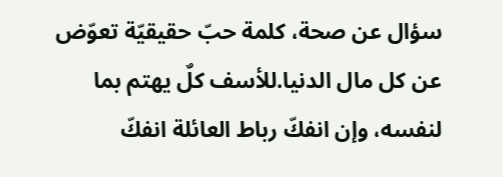سؤال عن صحة، كلمة حبّ حقيقيّة تعوّض عن كل مال الدنيا.للأسف كلٌ يهتم بما لنفسه، وإن انفكّ رباط العائلة انفكّ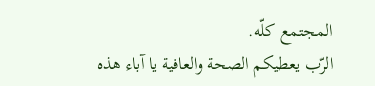المجتمع كلّه.
الرّب يعطيكم الصحة والعافية يا آباء هذه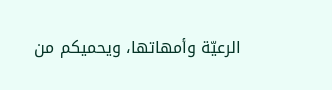الرعيّة وأمهاتها، ويحميكم من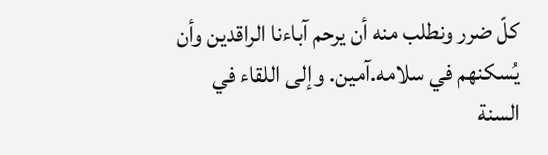كلّ ضرر ونطلب منه أن يرحم آباءنا الراقدين وأن يُسكنهم في سلامه.آمين. وإلى اللقاء في السنة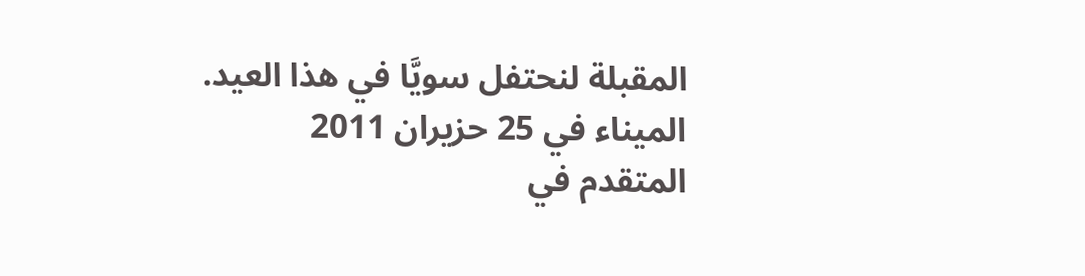المقبلة لنحتفل سويَّا في هذا العيد.
الميناء في 25 حزيران 2011
المتقدم في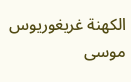الكهنة غريغوريوس موسى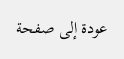عودة إلى صفحة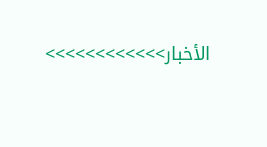الأخبار>>>>>>>>>>>>